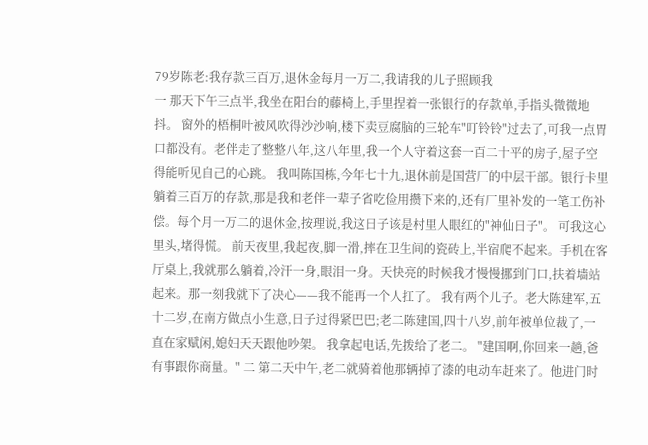79岁陈老:我存款三百万,退休金每月一万二,我请我的儿子照顾我
一 那天下午三点半,我坐在阳台的藤椅上,手里捏着一张银行的存款单,手指头微微地抖。 窗外的梧桐叶被风吹得沙沙响,楼下卖豆腐脑的三轮车"叮铃铃"过去了,可我一点胃口都没有。老伴走了整整八年,这八年里,我一个人守着这套一百二十平的房子,屋子空得能听见自己的心跳。 我叫陈国栋,今年七十九,退休前是国营厂的中层干部。银行卡里躺着三百万的存款,那是我和老伴一辈子省吃俭用攒下来的,还有厂里补发的一笔工伤补偿。每个月一万二的退休金,按理说,我这日子该是村里人眼红的"神仙日子"。 可我这心里头,堵得慌。 前天夜里,我起夜,脚一滑,摔在卫生间的瓷砖上,半宿爬不起来。手机在客厅桌上,我就那么躺着,冷汗一身,眼泪一身。天快亮的时候我才慢慢挪到门口,扶着墙站起来。那一刻我就下了决心——我不能再一个人扛了。 我有两个儿子。老大陈建军,五十二岁,在南方做点小生意,日子过得紧巴巴;老二陈建国,四十八岁,前年被单位裁了,一直在家赋闲,媳妇天天跟他吵架。 我拿起电话,先拨给了老二。 "建国啊,你回来一趟,爸有事跟你商量。" 二 第二天中午,老二就骑着他那辆掉了漆的电动车赶来了。他进门时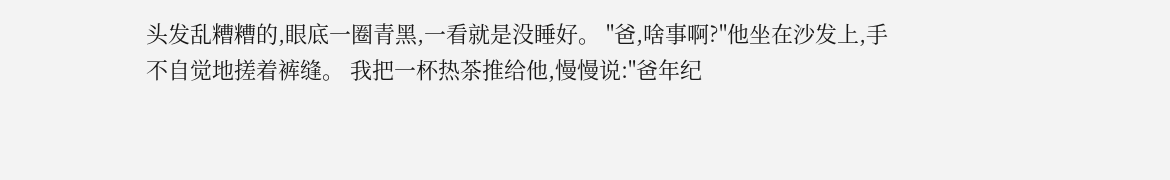头发乱糟糟的,眼底一圈青黑,一看就是没睡好。 "爸,啥事啊?"他坐在沙发上,手不自觉地搓着裤缝。 我把一杯热茶推给他,慢慢说:"爸年纪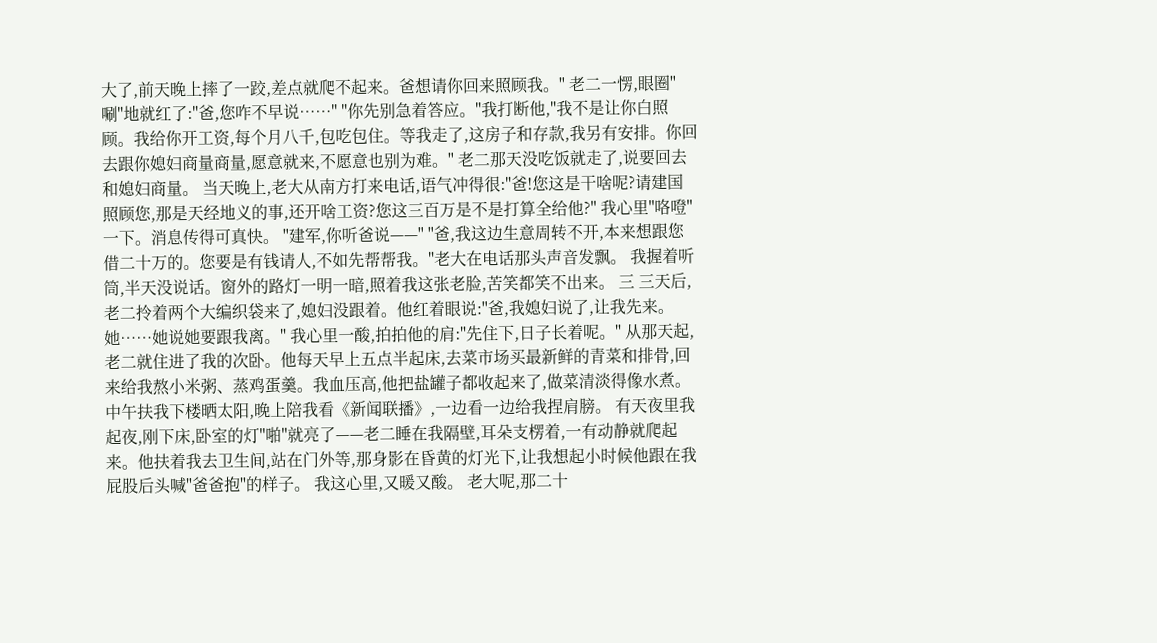大了,前天晚上摔了一跤,差点就爬不起来。爸想请你回来照顾我。" 老二一愣,眼圈"唰"地就红了:"爸,您咋不早说……" "你先别急着答应。"我打断他,"我不是让你白照顾。我给你开工资,每个月八千,包吃包住。等我走了,这房子和存款,我另有安排。你回去跟你媳妇商量商量,愿意就来,不愿意也别为难。" 老二那天没吃饭就走了,说要回去和媳妇商量。 当天晚上,老大从南方打来电话,语气冲得很:"爸!您这是干啥呢?请建国照顾您,那是天经地义的事,还开啥工资?您这三百万是不是打算全给他?" 我心里"咯噔"一下。消息传得可真快。 "建军,你听爸说——" "爸,我这边生意周转不开,本来想跟您借二十万的。您要是有钱请人,不如先帮帮我。"老大在电话那头声音发飘。 我握着听筒,半天没说话。窗外的路灯一明一暗,照着我这张老脸,苦笑都笑不出来。 三 三天后,老二拎着两个大编织袋来了,媳妇没跟着。他红着眼说:"爸,我媳妇说了,让我先来。她……她说她要跟我离。" 我心里一酸,拍拍他的肩:"先住下,日子长着呢。" 从那天起,老二就住进了我的次卧。他每天早上五点半起床,去菜市场买最新鲜的青菜和排骨,回来给我熬小米粥、蒸鸡蛋羹。我血压高,他把盐罐子都收起来了,做菜清淡得像水煮。中午扶我下楼晒太阳,晚上陪我看《新闻联播》,一边看一边给我捏肩膀。 有天夜里我起夜,刚下床,卧室的灯"啪"就亮了——老二睡在我隔壁,耳朵支楞着,一有动静就爬起来。他扶着我去卫生间,站在门外等,那身影在昏黄的灯光下,让我想起小时候他跟在我屁股后头喊"爸爸抱"的样子。 我这心里,又暖又酸。 老大呢,那二十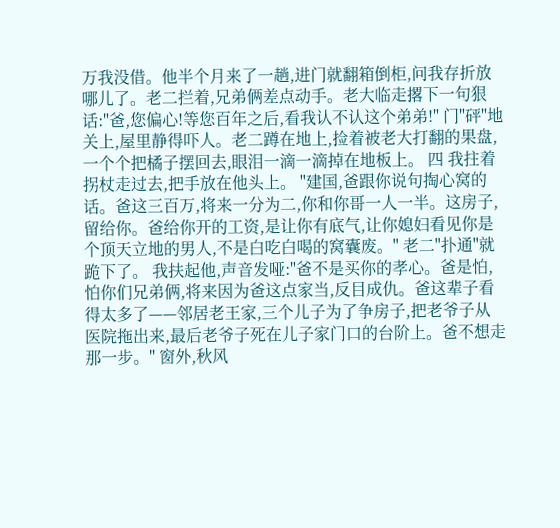万我没借。他半个月来了一趟,进门就翻箱倒柜,问我存折放哪儿了。老二拦着,兄弟俩差点动手。老大临走撂下一句狠话:"爸,您偏心!等您百年之后,看我认不认这个弟弟!" 门"砰"地关上,屋里静得吓人。老二蹲在地上,捡着被老大打翻的果盘,一个个把橘子摆回去,眼泪一滴一滴掉在地板上。 四 我拄着拐杖走过去,把手放在他头上。 "建国,爸跟你说句掏心窝的话。爸这三百万,将来一分为二,你和你哥一人一半。这房子,留给你。爸给你开的工资,是让你有底气,让你媳妇看见你是个顶天立地的男人,不是白吃白喝的窝囊废。" 老二"扑通"就跪下了。 我扶起他,声音发哑:"爸不是买你的孝心。爸是怕,怕你们兄弟俩,将来因为爸这点家当,反目成仇。爸这辈子看得太多了——邻居老王家,三个儿子为了争房子,把老爷子从医院拖出来,最后老爷子死在儿子家门口的台阶上。爸不想走那一步。" 窗外,秋风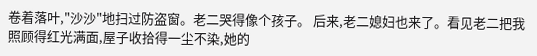卷着落叶,"沙沙"地扫过防盗窗。老二哭得像个孩子。 后来,老二媳妇也来了。看见老二把我照顾得红光满面,屋子收拾得一尘不染,她的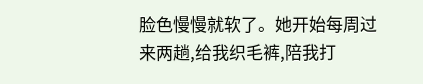脸色慢慢就软了。她开始每周过来两趟,给我织毛裤,陪我打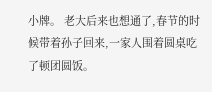小牌。 老大后来也想通了,春节的时候带着孙子回来,一家人围着圆桌吃了顿团圆饭。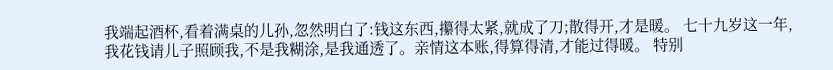我端起酒杯,看着满桌的儿孙,忽然明白了:钱这东西,攥得太紧,就成了刀;散得开,才是暖。 七十九岁这一年,我花钱请儿子照顾我,不是我糊涂,是我通透了。亲情这本账,得算得清,才能过得暖。 特别